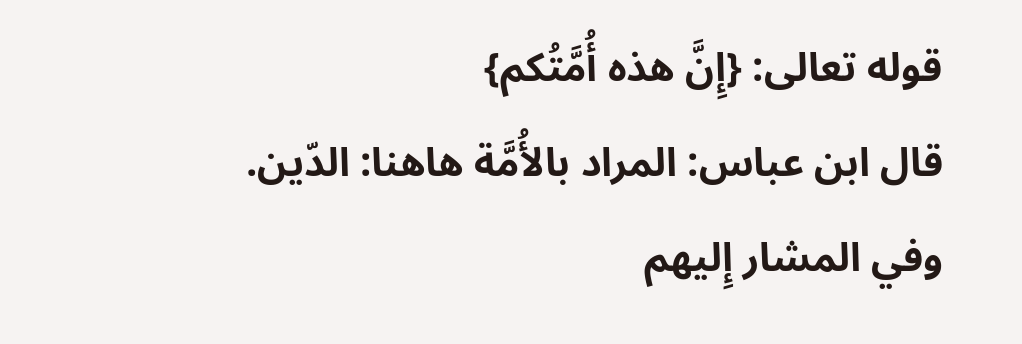قوله تعالى: {إِنَّ هذه أُمَّتُكم}
قال ابن عباس: المراد بالأُمَّة هاهنا: الدّين.
وفي المشار إِليهم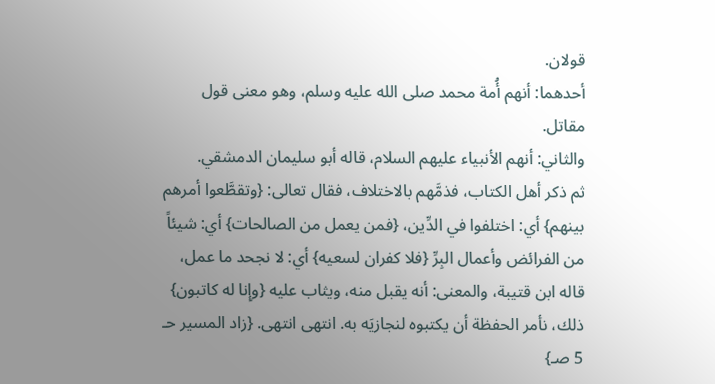قولان.
أحدهما: أنهم أُمة محمد صلى الله عليه وسلم، وهو معنى قول مقاتل.
والثاني: أنهم الأنبياء عليهم السلام، قاله أبو سليمان الدمشقي.
ثم ذكر أهل الكتاب، فذمَّهم بالاختلاف، فقال تعالى: {وتقطَّعوا أمرهم بينهم} أي: اختلفوا في الدِّين، {فمن يعمل من الصالحات} أي: شيئاً من الفرائض وأعمال البِرِّ {فلا كفران لسعيه} أي: لا نجحد ما عمل، قاله ابن قتيبة، والمعنى: أنه يقبل منه، ويثاب عليه {وإِنا له كاتبون} ذلك، نأمر الحفظة أن يكتبوه لنجازيَه به. انتهى انتهى. {زاد المسير حـ 5 صـ}